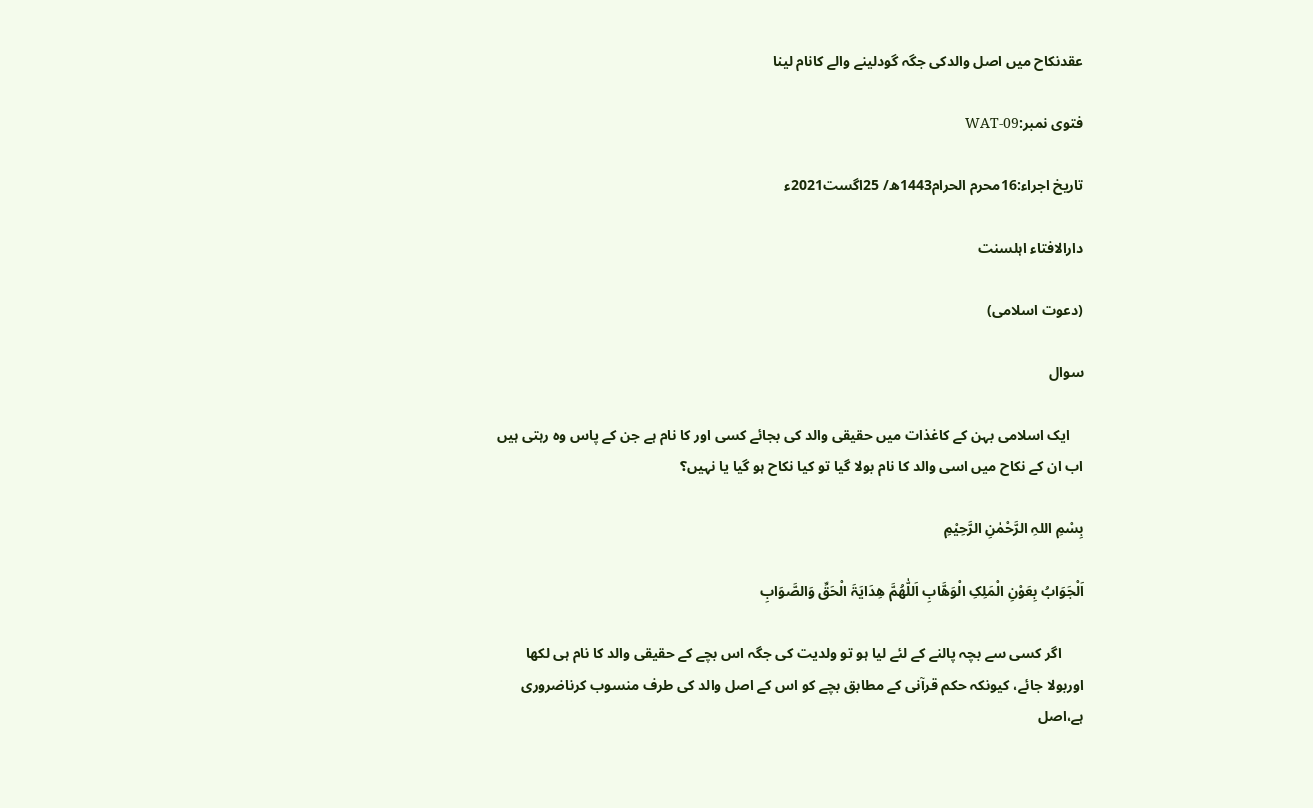عقدنکاح میں اصل والدکی جگہ گودلینے والے کانام لینا

فتوی نمبر:WAT-09

تاریخ اجراء:16محرم الحرام1443ھ/ 25اگست2021ء

دارالافتاء اہلسنت

(دعوت اسلامی)

سوال

    ایک اسلامی بہن کے کاغذات میں حقیقی والد کی بجائے کسی اور کا نام ہے جن کے پاس وہ رہتی ہیں اب ان کے نکاح میں اسی والد کا نام بولا گیا تو کیا نکاح ہو گیا یا نہیں؟

بِسْمِ اللہِ الرَّحْمٰنِ الرَّحِیْمِ

اَلْجَوَابُ بِعَوْنِ الْمَلِکِ الْوَھَّابِ اَللّٰھُمَّ ھِدَایَۃَ الْحَقِّ وَالصَّوَابِ

      اگر کسی سے بچہ پالنے کے لئے لیا ہو تو ولدیت کی جگہ اس بچے کے حقیقی والد کا نام ہی لکھا اوربولا جائے، کیونکہ حکم قرآنی کے مطابق بچے کو اس کے اصل والد کی طرف منسوب کرناضروری ہے،اصل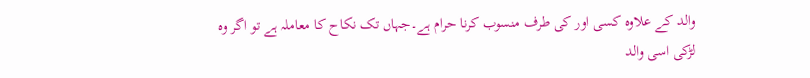والد کے علاوہ کسی اور کی طرف منسوب کرنا حرام ہے۔جہاں تک نکاح کا معاملہ ہے تو اگر وہ لڑکی اسی والد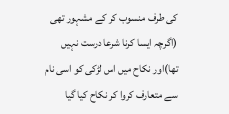کی طرف منسوب کر کے مشہور تھی (اگرچہ ایسا کرنا شرعا درست نہیں تھا)اور نکاح میں اس لڑکی کو اسی نام سے متعارف کروا کر نکاح کیا گیا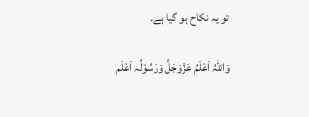تو یہ نکاح ہو گیا ہے۔

وَاللہُ اَعْلَمُ عَزَّوَجَلَّ وَرَسُوْلُہ اَعْلَم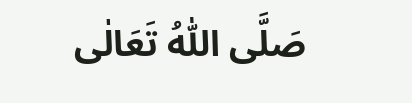صَلَّی اللّٰہُ تَعَالٰی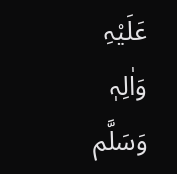عَلَیْہِ وَاٰلِہٖ وَسَلَّم